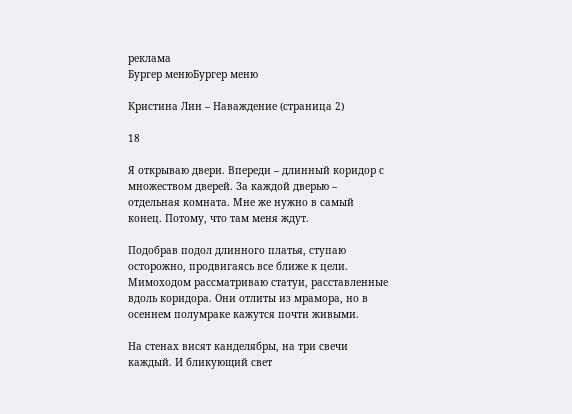реклама
Бургер менюБургер меню

Кристина Лин – Наваждение (страница 2)

18

Я открываю двери. Впереди – длинный коридор с множеством дверей. За каждой дверью – отдельная комната. Мне же нужно в самый конец. Потому, что там меня ждут.

Подобрав подол длинного платья, ступаю осторожно, продвигаясь все ближе к цели. Мимоходом рассматриваю статуи, расставленные вдоль коридора. Они отлиты из мрамора, но в осеннем полумраке кажутся почти живыми.

На стенах висят канделябры, на три свечи каждый. И бликующий свет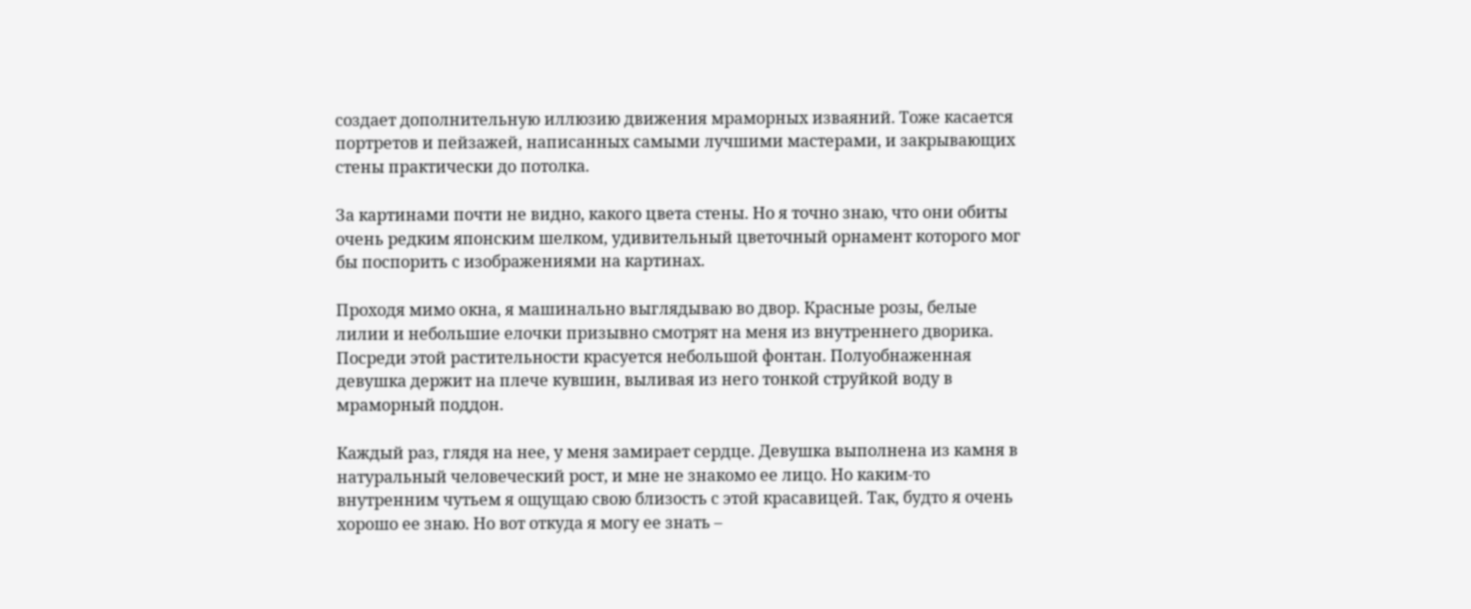создает дополнительную иллюзию движения мраморных изваяний. Тоже касается портретов и пейзажей, написанных самыми лучшими мастерами, и закрывающих стены практически до потолка.

За картинами почти не видно, какого цвета стены. Но я точно знаю, что они обиты очень редким японским шелком, удивительный цветочный орнамент которого мог бы поспорить с изображениями на картинах.

Проходя мимо окна, я машинально выглядываю во двор. Красные розы, белые лилии и небольшие елочки призывно смотрят на меня из внутреннего дворика. Посреди этой растительности красуется небольшой фонтан. Полуобнаженная девушка держит на плече кувшин, выливая из него тонкой струйкой воду в мраморный поддон.

Каждый раз, глядя на нее, у меня замирает сердце. Девушка выполнена из камня в натуральный человеческий рост, и мне не знакомо ее лицо. Но каким-то внутренним чутьем я ощущаю свою близость с этой красавицей. Так, будто я очень хорошо ее знаю. Но вот откуда я могу ее знать –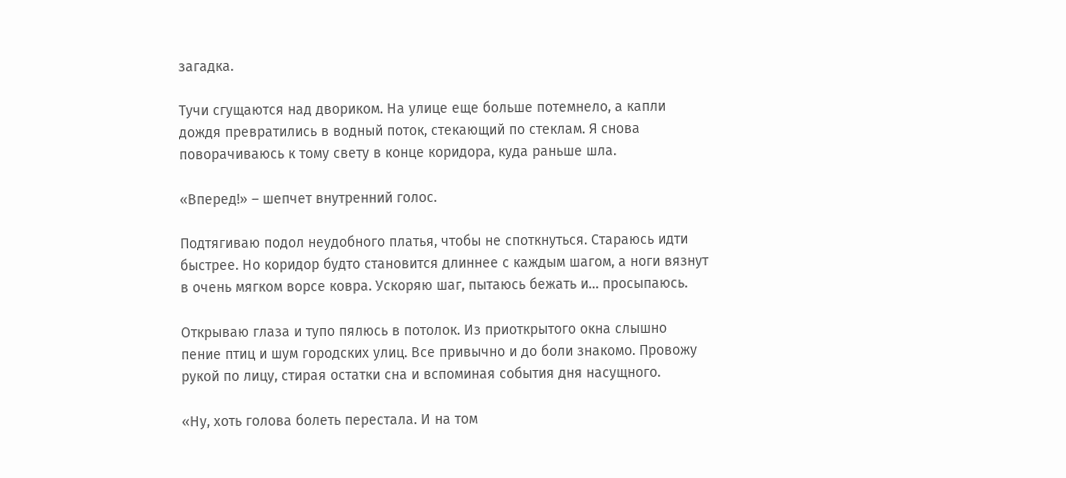загадка.

Тучи сгущаются над двориком. На улице еще больше потемнело, а капли дождя превратились в водный поток, стекающий по стеклам. Я снова поворачиваюсь к тому свету в конце коридора, куда раньше шла.

«Вперед!» – шепчет внутренний голос.

Подтягиваю подол неудобного платья, чтобы не споткнуться. Стараюсь идти быстрее. Но коридор будто становится длиннее с каждым шагом, а ноги вязнут в очень мягком ворсе ковра. Ускоряю шаг, пытаюсь бежать и… просыпаюсь.

Открываю глаза и тупо пялюсь в потолок. Из приоткрытого окна слышно пение птиц и шум городских улиц. Все привычно и до боли знакомо. Провожу рукой по лицу, стирая остатки сна и вспоминая события дня насущного.

«Ну, хоть голова болеть перестала. И на том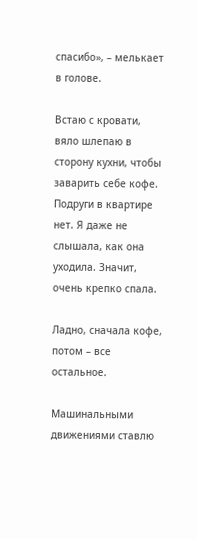спасибо», – мелькает в голове.

Встаю с кровати, вяло шлепаю в сторону кухни, чтобы заварить себе кофе. Подруги в квартире нет. Я даже не слышала, как она уходила. Значит, очень крепко спала.

Ладно, сначала кофе, потом – все остальное.

Машинальными движениями ставлю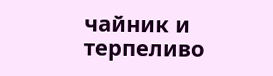чайник и терпеливо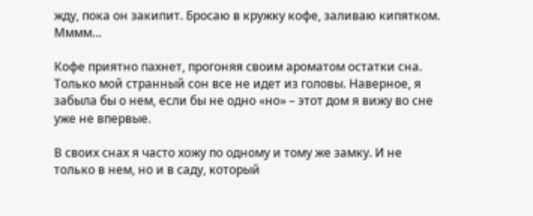жду, пока он закипит. Бросаю в кружку кофе, заливаю кипятком. Мммм…

Кофе приятно пахнет, прогоняя своим ароматом остатки сна. Только мой странный сон все не идет из головы. Наверное, я забыла бы о нем, если бы не одно «но» – этот дом я вижу во сне уже не впервые.

В своих снах я часто хожу по одному и тому же замку. И не только в нем, но и в саду, который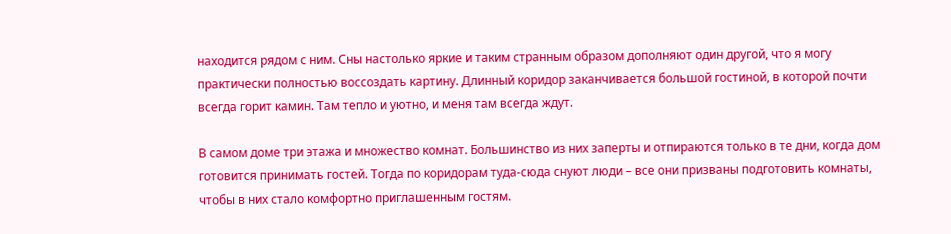находится рядом с ним. Сны настолько яркие и таким странным образом дополняют один другой, что я могу практически полностью воссоздать картину. Длинный коридор заканчивается большой гостиной, в которой почти всегда горит камин. Там тепло и уютно, и меня там всегда ждут.

В самом доме три этажа и множество комнат. Большинство из них заперты и отпираются только в те дни, когда дом готовится принимать гостей. Тогда по коридорам туда-сюда снуют люди – все они призваны подготовить комнаты, чтобы в них стало комфортно приглашенным гостям.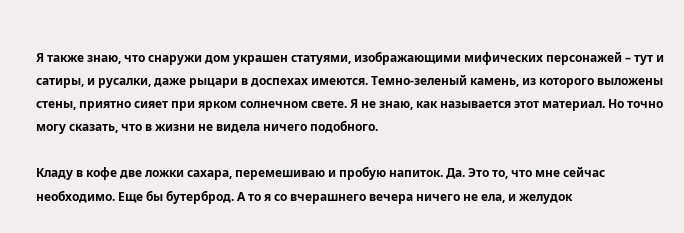Я также знаю, что снаружи дом украшен статуями, изображающими мифических персонажей – тут и сатиры, и русалки, даже рыцари в доспехах имеются. Темно-зеленый камень, из которого выложены стены, приятно сияет при ярком солнечном свете. Я не знаю, как называется этот материал. Но точно могу сказать, что в жизни не видела ничего подобного.

Кладу в кофе две ложки сахара, перемешиваю и пробую напиток. Да. Это то, что мне сейчас необходимо. Еще бы бутерброд. А то я со вчерашнего вечера ничего не ела, и желудок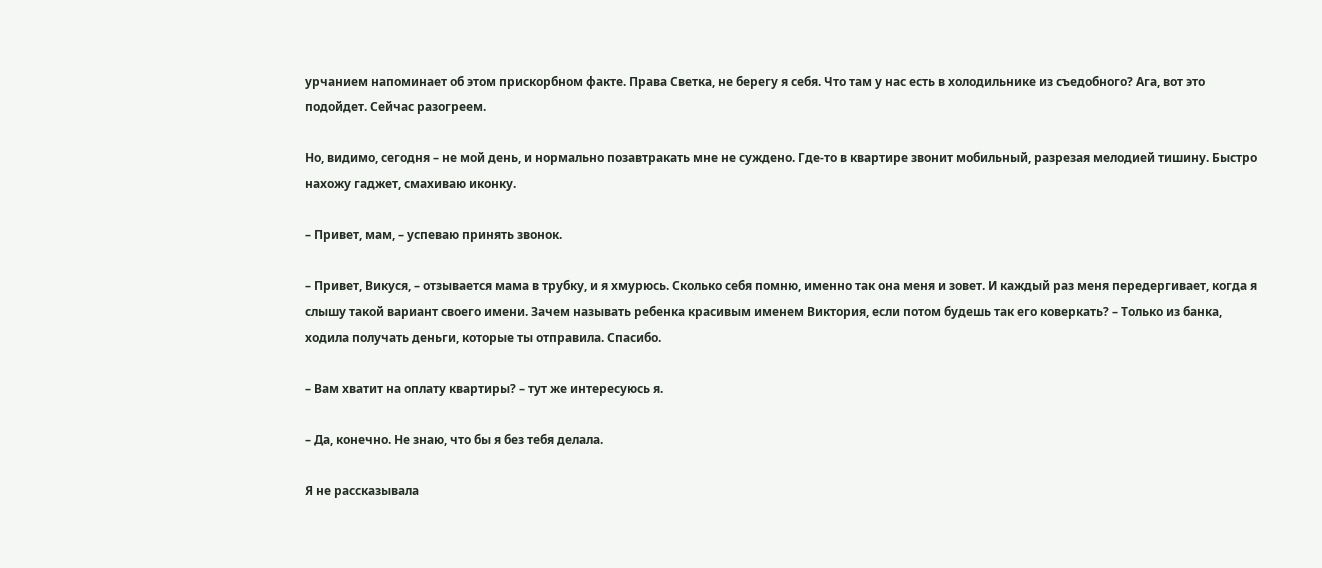урчанием напоминает об этом прискорбном факте. Права Светка, не берегу я себя. Что там у нас есть в холодильнике из съедобного? Ага, вот это подойдет. Сейчас разогреем.

Но, видимо, сегодня – не мой день, и нормально позавтракать мне не суждено. Где-то в квартире звонит мобильный, разрезая мелодией тишину. Быстро нахожу гаджет, смахиваю иконку.

– Привет, мам, – успеваю принять звонок.

– Привет, Викуся, – отзывается мама в трубку, и я хмурюсь. Сколько себя помню, именно так она меня и зовет. И каждый раз меня передергивает, когда я слышу такой вариант своего имени. Зачем называть ребенка красивым именем Виктория, если потом будешь так его коверкать? – Только из банка, ходила получать деньги, которые ты отправила. Спасибо.

– Вам хватит на оплату квартиры? – тут же интересуюсь я.

– Да, конечно. Не знаю, что бы я без тебя делала.

Я не рассказывала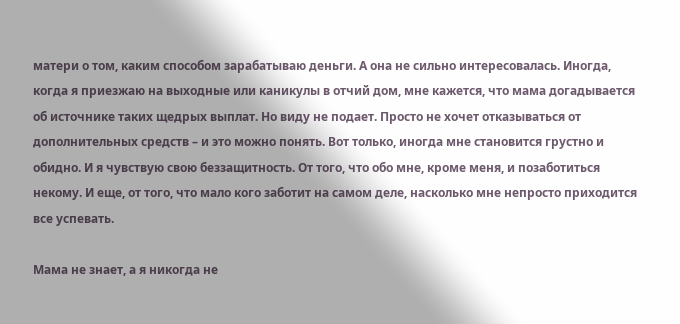матери о том, каким способом зарабатываю деньги. А она не сильно интересовалась. Иногда, когда я приезжаю на выходные или каникулы в отчий дом, мне кажется, что мама догадывается об источнике таких щедрых выплат. Но виду не подает. Просто не хочет отказываться от дополнительных средств – и это можно понять. Вот только, иногда мне становится грустно и обидно. И я чувствую свою беззащитность. От того, что обо мне, кроме меня, и позаботиться некому. И еще, от того, что мало кого заботит на самом деле, насколько мне непросто приходится все успевать.

Мама не знает, а я никогда не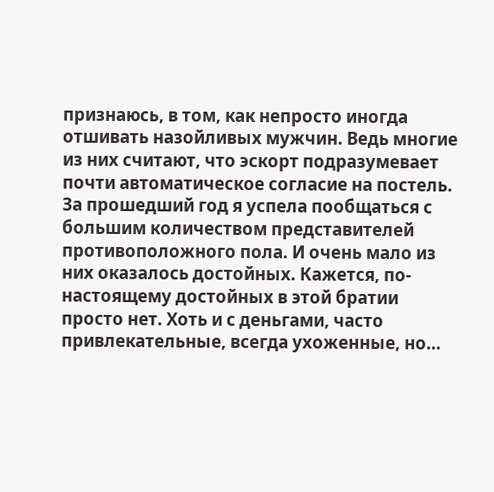признаюсь, в том, как непросто иногда отшивать назойливых мужчин. Ведь многие из них считают, что эскорт подразумевает почти автоматическое согласие на постель. За прошедший год я успела пообщаться с большим количеством представителей противоположного пола. И очень мало из них оказалось достойных. Кажется, по-настоящему достойных в этой братии просто нет. Хоть и с деньгами, часто привлекательные, всегда ухоженные, но…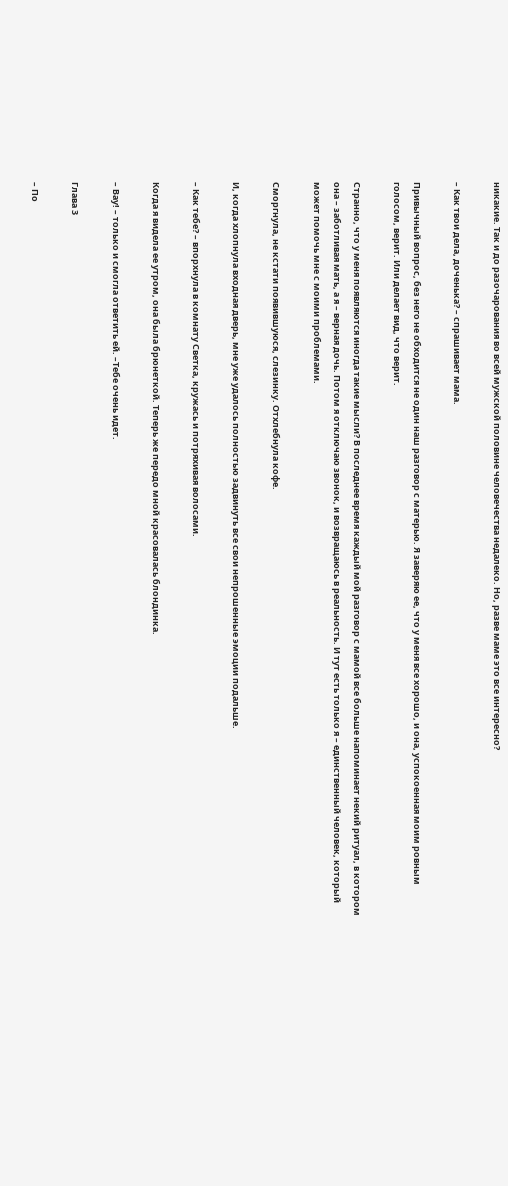никакие. Так и до разочарования во всей мужской половине человечества недалеко. Но, разве маме это все интересно?

– Как твои дела, доченька? – спрашивает мама.

Привычный вопрос, без него не обходится не один наш разговор с матерью. Я заверяю ее, что у меня все хорошо, и она, успокоенная моим ровным голосом, верит. Или делает вид, что верит.

Странно, что у меня появляются иногда такие мысли? В последнее время каждый мой разговор с мамой все больше напоминает некий ритуал, в котором она – заботливая мать, а я – верная дочь. Потом я отключаю звонок, и возвращаюсь в реальность. И тут есть только я – единственный человек, который может помочь мне с моими проблемами.

Сморгнула, не кстати появившуюся, слезинку. Отхлебнула кофе.

И, когда хлопнула входная дверь, мне уже удалось полностью задвинуть все свои непрошенные эмоции подальше.

– Как тебе? – впорхнула в комнату Светка, кружась и потряхивая волосами.

Когда я видела ее утром, она была брюнеткой. Теперь же передо мной красовалась блондинка.

– Вау! – только и смогла ответить ей. –Тебе очень идет.

Глава 3

– По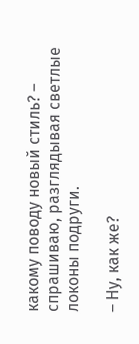какому поводу новый стиль? – спрашиваю, разглядывая светлые локоны подруги.

– Ну, как же?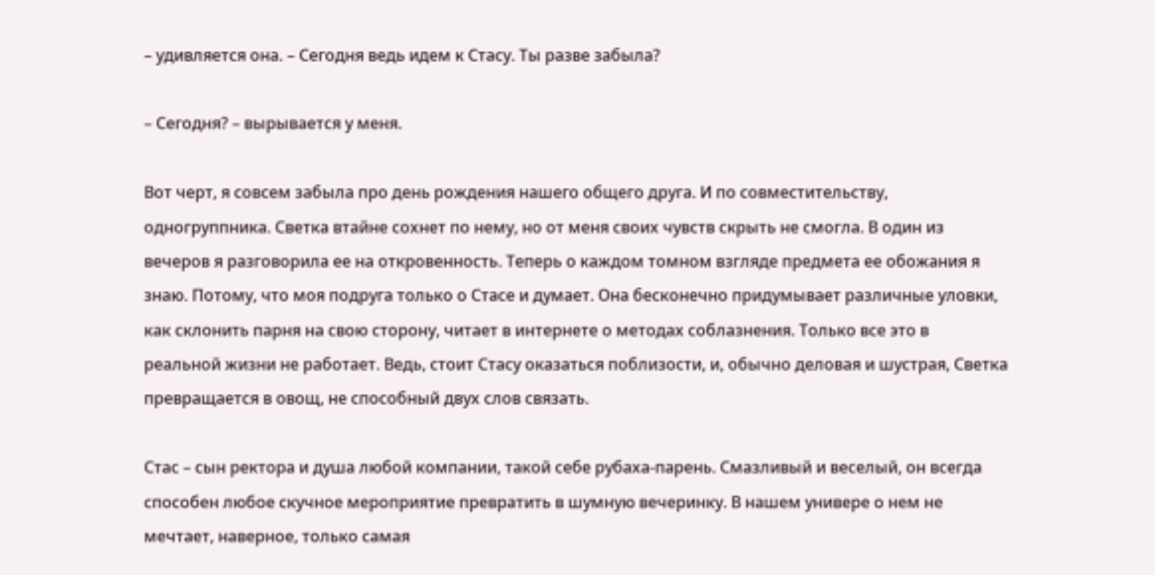– удивляется она. – Сегодня ведь идем к Стасу. Ты разве забыла?

– Сегодня? – вырывается у меня.

Вот черт, я совсем забыла про день рождения нашего общего друга. И по совместительству, одногруппника. Светка втайне сохнет по нему, но от меня своих чувств скрыть не смогла. В один из вечеров я разговорила ее на откровенность. Теперь о каждом томном взгляде предмета ее обожания я знаю. Потому, что моя подруга только о Стасе и думает. Она бесконечно придумывает различные уловки, как склонить парня на свою сторону, читает в интернете о методах соблазнения. Только все это в реальной жизни не работает. Ведь, стоит Стасу оказаться поблизости, и, обычно деловая и шустрая, Светка превращается в овощ, не способный двух слов связать.

Стас – сын ректора и душа любой компании, такой себе рубаха-парень. Смазливый и веселый, он всегда способен любое скучное мероприятие превратить в шумную вечеринку. В нашем универе о нем не мечтает, наверное, только самая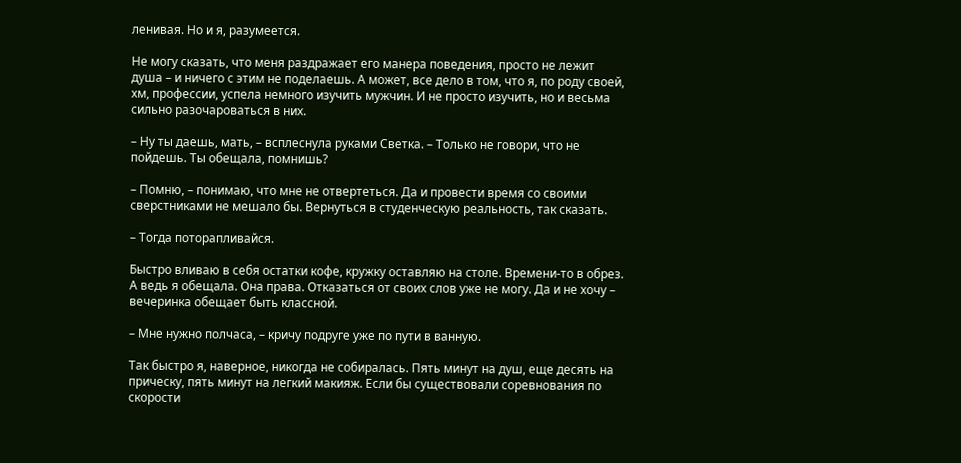ленивая. Но и я, разумеется.

Не могу сказать, что меня раздражает его манера поведения, просто не лежит душа – и ничего с этим не поделаешь. А может, все дело в том, что я, по роду своей, хм, профессии, успела немного изучить мужчин. И не просто изучить, но и весьма сильно разочароваться в них.

– Ну ты даешь, мать, – всплеснула руками Светка. – Только не говори, что не пойдешь. Ты обещала, помнишь?

– Помню, – понимаю, что мне не отвертеться. Да и провести время со своими сверстниками не мешало бы. Вернуться в студенческую реальность, так сказать.

– Тогда поторапливайся.

Быстро вливаю в себя остатки кофе, кружку оставляю на столе. Времени-то в обрез. А ведь я обещала. Она права. Отказаться от своих слов уже не могу. Да и не хочу – вечеринка обещает быть классной.

– Мне нужно полчаса, – кричу подруге уже по пути в ванную.

Так быстро я, наверное, никогда не собиралась. Пять минут на душ, еще десять на прическу, пять минут на легкий макияж. Если бы существовали соревнования по скорости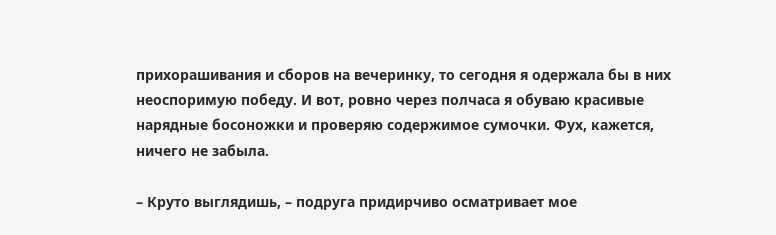прихорашивания и сборов на вечеринку, то сегодня я одержала бы в них неоспоримую победу. И вот, ровно через полчаса я обуваю красивые нарядные босоножки и проверяю содержимое сумочки. Фух, кажется, ничего не забыла.

– Круто выглядишь, – подруга придирчиво осматривает мое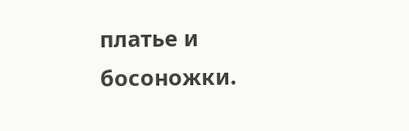платье и босоножки.